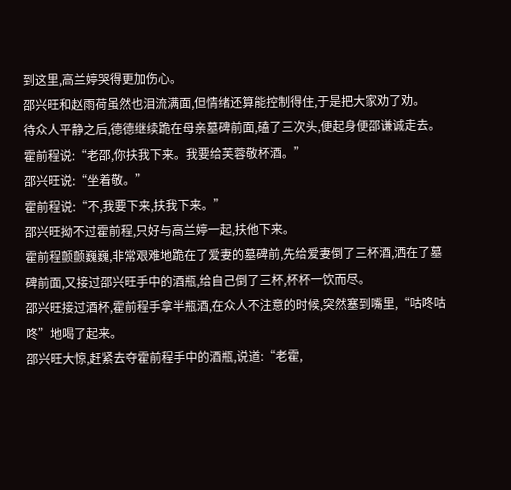到这里,高兰婷哭得更加伤心。
邵兴旺和赵雨荷虽然也泪流满面,但情绪还算能控制得住,于是把大家劝了劝。
待众人平静之后,德德继续跪在母亲墓碑前面,磕了三次头,便起身便邵谦诚走去。
霍前程说:“老邵,你扶我下来。我要给芙蓉敬杯酒。”
邵兴旺说:“坐着敬。”
霍前程说:“不,我要下来,扶我下来。”
邵兴旺拗不过霍前程,只好与高兰婷一起,扶他下来。
霍前程颤颤巍巍,非常艰难地跪在了爱妻的墓碑前,先给爱妻倒了三杯酒,洒在了墓碑前面,又接过邵兴旺手中的酒瓶,给自己倒了三杯,杯杯一饮而尽。
邵兴旺接过酒杯,霍前程手拿半瓶酒,在众人不注意的时候,突然塞到嘴里,“咕咚咕咚”地喝了起来。
邵兴旺大惊,赶紧去夺霍前程手中的酒瓶,说道:“老霍,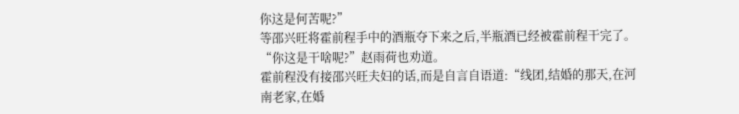你这是何苦呢?”
等邵兴旺将霍前程手中的酒瓶夺下来之后,半瓶酒已经被霍前程干完了。
“你这是干啥呢?”赵雨荷也劝道。
霍前程没有接邵兴旺夫妇的话,而是自言自语道:“线团,结婚的那天,在河南老家,在婚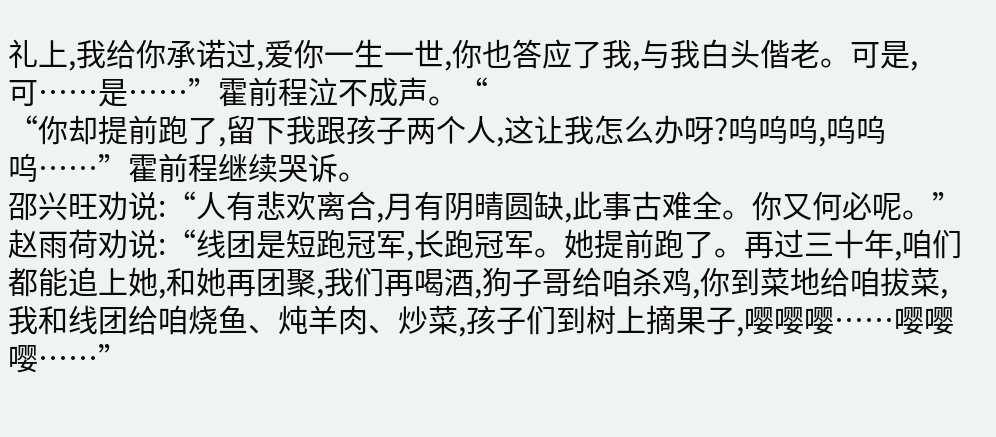礼上,我给你承诺过,爱你一生一世,你也答应了我,与我白头偕老。可是,可……是……”霍前程泣不成声。“
“你却提前跑了,留下我跟孩子两个人,这让我怎么办呀?呜呜呜,呜呜呜……”霍前程继续哭诉。
邵兴旺劝说:“人有悲欢离合,月有阴晴圆缺,此事古难全。你又何必呢。”
赵雨荷劝说:“线团是短跑冠军,长跑冠军。她提前跑了。再过三十年,咱们都能追上她,和她再团聚,我们再喝酒,狗子哥给咱杀鸡,你到菜地给咱拔菜,我和线团给咱烧鱼、炖羊肉、炒菜,孩子们到树上摘果子,嘤嘤嘤……嘤嘤嘤……”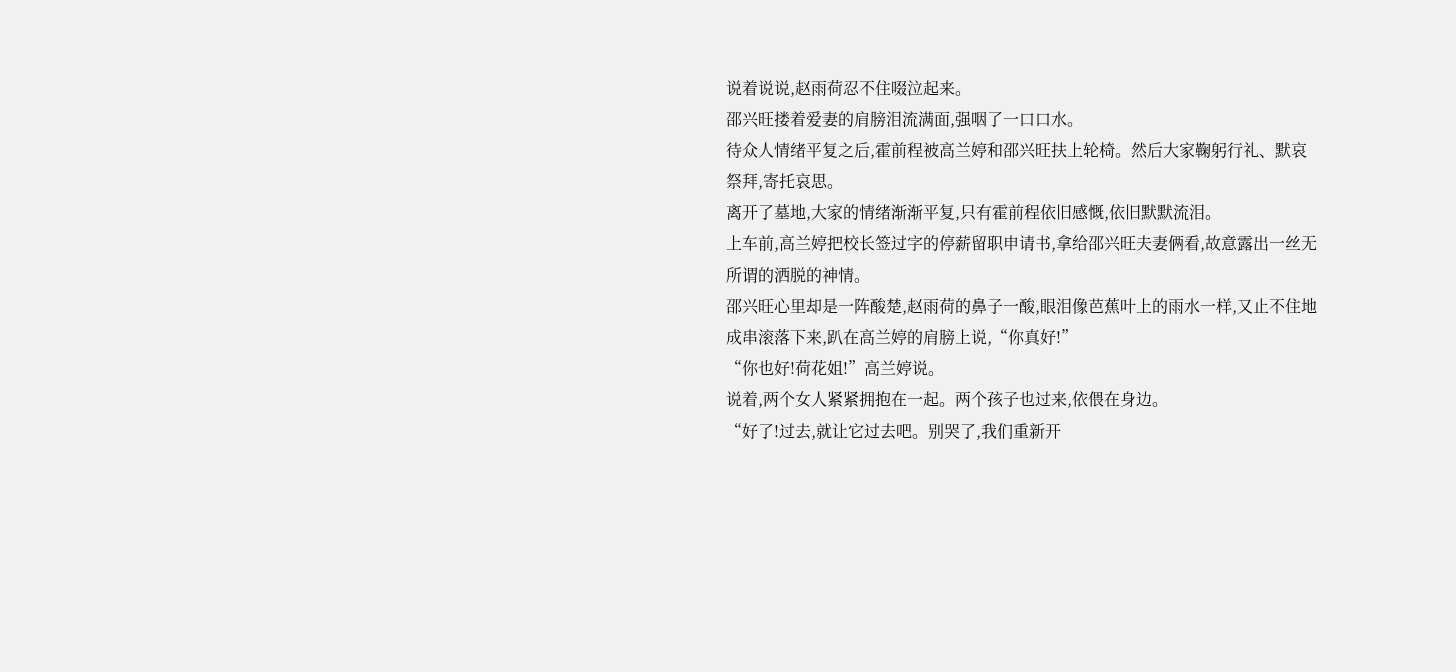说着说说,赵雨荷忍不住啜泣起来。
邵兴旺搂着爱妻的肩膀泪流满面,强咽了一口口水。
待众人情绪平复之后,霍前程被高兰婷和邵兴旺扶上轮椅。然后大家鞠躬行礼、默哀祭拜,寄托哀思。
离开了墓地,大家的情绪渐渐平复,只有霍前程依旧感慨,依旧默默流泪。
上车前,高兰婷把校长签过字的停薪留职申请书,拿给邵兴旺夫妻俩看,故意露出一丝无所谓的洒脱的神情。
邵兴旺心里却是一阵酸楚,赵雨荷的鼻子一酸,眼泪像芭蕉叶上的雨水一样,又止不住地成串滚落下来,趴在高兰婷的肩膀上说,“你真好!”
“你也好!荷花姐!”高兰婷说。
说着,两个女人紧紧拥抱在一起。两个孩子也过来,依偎在身边。
“好了!过去,就让它过去吧。别哭了,我们重新开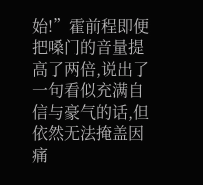始!”霍前程即便把嗓门的音量提高了两倍,说出了一句看似充满自信与豪气的话,但依然无法掩盖因痛